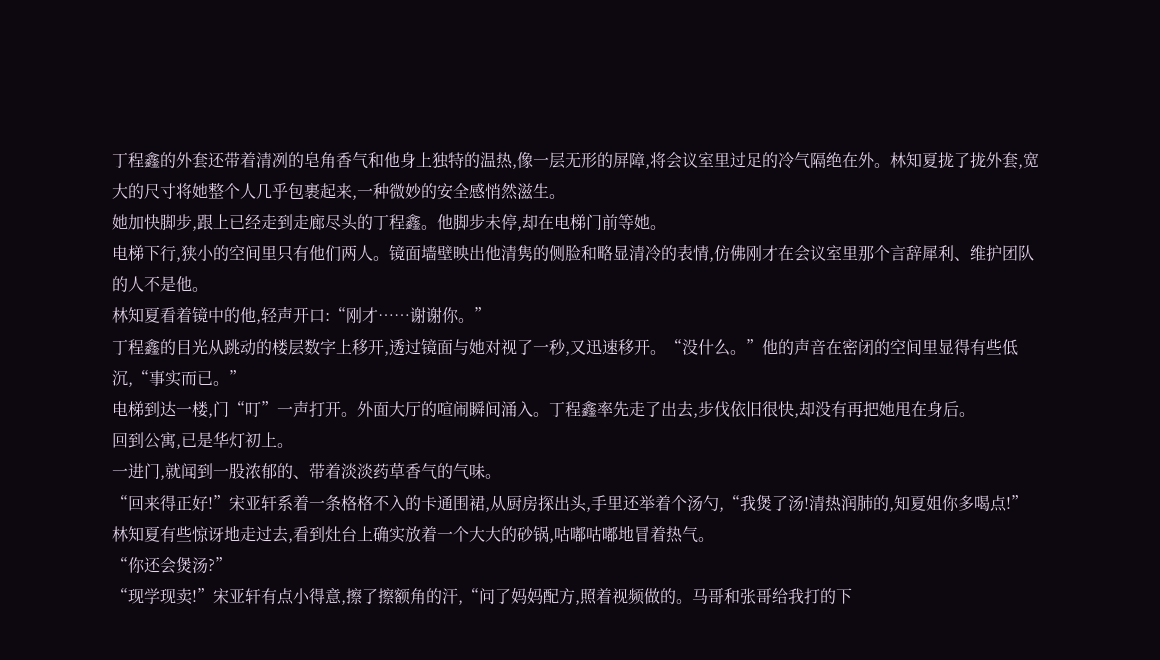丁程鑫的外套还带着清冽的皂角香气和他身上独特的温热,像一层无形的屏障,将会议室里过足的冷气隔绝在外。林知夏拢了拢外套,宽大的尺寸将她整个人几乎包裹起来,一种微妙的安全感悄然滋生。
她加快脚步,跟上已经走到走廊尽头的丁程鑫。他脚步未停,却在电梯门前等她。
电梯下行,狭小的空间里只有他们两人。镜面墙壁映出他清隽的侧脸和略显清冷的表情,仿佛刚才在会议室里那个言辞犀利、维护团队的人不是他。
林知夏看着镜中的他,轻声开口:“刚才……谢谢你。”
丁程鑫的目光从跳动的楼层数字上移开,透过镜面与她对视了一秒,又迅速移开。“没什么。”他的声音在密闭的空间里显得有些低沉,“事实而已。”
电梯到达一楼,门“叮”一声打开。外面大厅的喧闹瞬间涌入。丁程鑫率先走了出去,步伐依旧很快,却没有再把她甩在身后。
回到公寓,已是华灯初上。
一进门,就闻到一股浓郁的、带着淡淡药草香气的气味。
“回来得正好!”宋亚轩系着一条格格不入的卡通围裙,从厨房探出头,手里还举着个汤勺,“我煲了汤!清热润肺的,知夏姐你多喝点!”
林知夏有些惊讶地走过去,看到灶台上确实放着一个大大的砂锅,咕嘟咕嘟地冒着热气。
“你还会煲汤?”
“现学现卖!”宋亚轩有点小得意,擦了擦额角的汗,“问了妈妈配方,照着视频做的。马哥和张哥给我打的下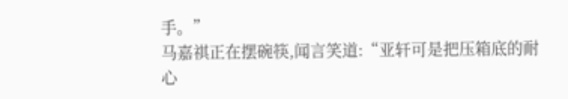手。”
马嘉祺正在摆碗筷,闻言笑道:“亚轩可是把压箱底的耐心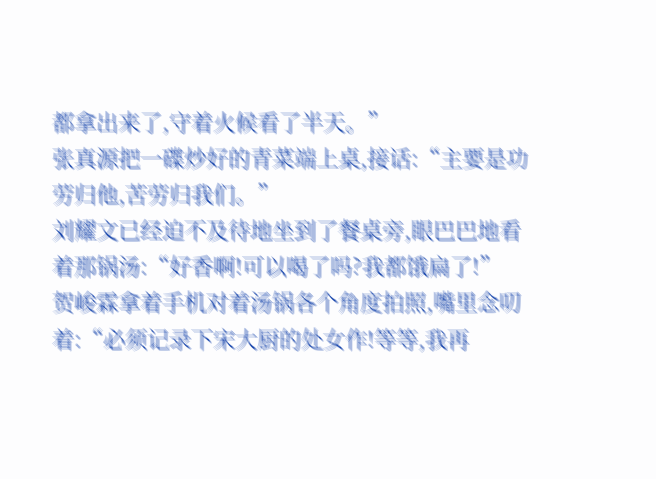都拿出来了,守着火候看了半天。”
张真源把一碟炒好的青菜端上桌,接话:“主要是功劳归他,苦劳归我们。”
刘耀文已经迫不及待地坐到了餐桌旁,眼巴巴地看着那锅汤:“好香啊!可以喝了吗?我都饿扁了!”
贺峻霖拿着手机对着汤锅各个角度拍照,嘴里念叨着:“必须记录下宋大厨的处女作!等等,我再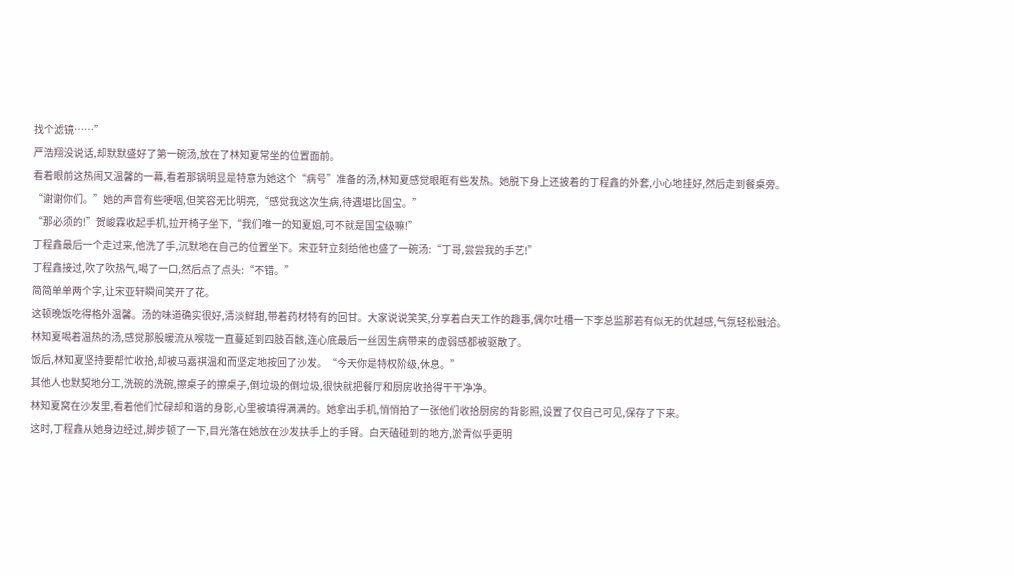找个滤镜……”
严浩翔没说话,却默默盛好了第一碗汤,放在了林知夏常坐的位置面前。
看着眼前这热闹又温馨的一幕,看着那锅明显是特意为她这个“病号”准备的汤,林知夏感觉眼眶有些发热。她脱下身上还披着的丁程鑫的外套,小心地挂好,然后走到餐桌旁。
“谢谢你们。”她的声音有些哽咽,但笑容无比明亮,“感觉我这次生病,待遇堪比国宝。”
“那必须的!”贺峻霖收起手机,拉开椅子坐下,“我们唯一的知夏姐,可不就是国宝级嘛!”
丁程鑫最后一个走过来,他洗了手,沉默地在自己的位置坐下。宋亚轩立刻给他也盛了一碗汤:“丁哥,尝尝我的手艺!”
丁程鑫接过,吹了吹热气,喝了一口,然后点了点头:“不错。”
简简单单两个字,让宋亚轩瞬间笑开了花。
这顿晚饭吃得格外温馨。汤的味道确实很好,清淡鲜甜,带着药材特有的回甘。大家说说笑笑,分享着白天工作的趣事,偶尔吐槽一下李总监那若有似无的优越感,气氛轻松融洽。
林知夏喝着温热的汤,感觉那股暖流从喉咙一直蔓延到四肢百骸,连心底最后一丝因生病带来的虚弱感都被驱散了。
饭后,林知夏坚持要帮忙收拾,却被马嘉祺温和而坚定地按回了沙发。“今天你是特权阶级,休息。”
其他人也默契地分工,洗碗的洗碗,擦桌子的擦桌子,倒垃圾的倒垃圾,很快就把餐厅和厨房收拾得干干净净。
林知夏窝在沙发里,看着他们忙碌却和谐的身影,心里被填得满满的。她拿出手机,悄悄拍了一张他们收拾厨房的背影照,设置了仅自己可见,保存了下来。
这时,丁程鑫从她身边经过,脚步顿了一下,目光落在她放在沙发扶手上的手臂。白天磕碰到的地方,淤青似乎更明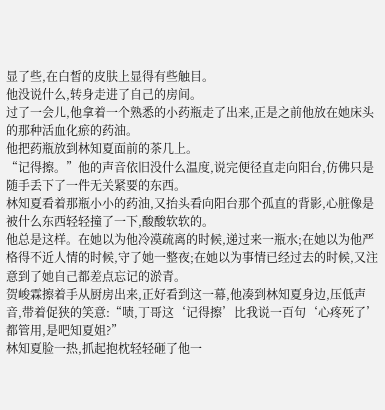显了些,在白皙的皮肤上显得有些触目。
他没说什么,转身走进了自己的房间。
过了一会儿,他拿着一个熟悉的小药瓶走了出来,正是之前他放在她床头的那种活血化瘀的药油。
他把药瓶放到林知夏面前的茶几上。
“记得擦。”他的声音依旧没什么温度,说完便径直走向阳台,仿佛只是随手丢下了一件无关紧要的东西。
林知夏看着那瓶小小的药油,又抬头看向阳台那个孤直的背影,心脏像是被什么东西轻轻撞了一下,酸酸软软的。
他总是这样。在她以为他冷漠疏离的时候,递过来一瓶水;在她以为他严格得不近人情的时候,守了她一整夜;在她以为事情已经过去的时候,又注意到了她自己都差点忘记的淤青。
贺峻霖擦着手从厨房出来,正好看到这一幕,他凑到林知夏身边,压低声音,带着促狭的笑意:“啧,丁哥这‘记得擦’比我说一百句‘心疼死了’都管用,是吧知夏姐?”
林知夏脸一热,抓起抱枕轻轻砸了他一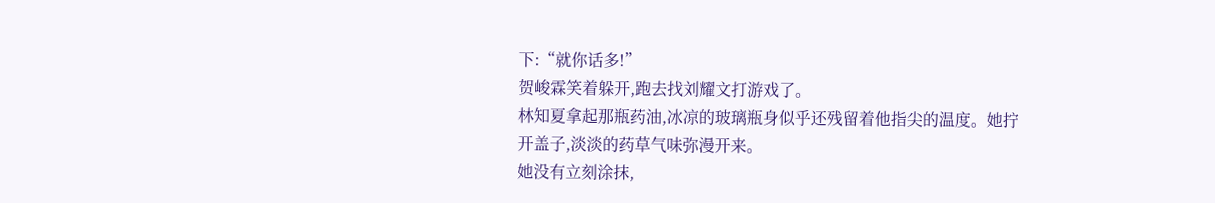下:“就你话多!”
贺峻霖笑着躲开,跑去找刘耀文打游戏了。
林知夏拿起那瓶药油,冰凉的玻璃瓶身似乎还残留着他指尖的温度。她拧开盖子,淡淡的药草气味弥漫开来。
她没有立刻涂抹,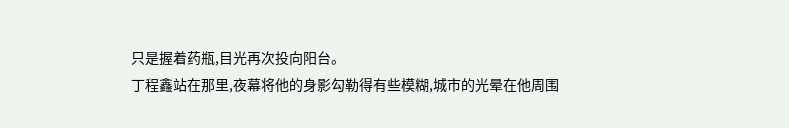只是握着药瓶,目光再次投向阳台。
丁程鑫站在那里,夜幕将他的身影勾勒得有些模糊,城市的光晕在他周围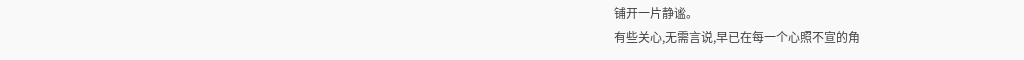铺开一片静谧。
有些关心,无需言说,早已在每一个心照不宣的角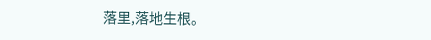落里,落地生根。